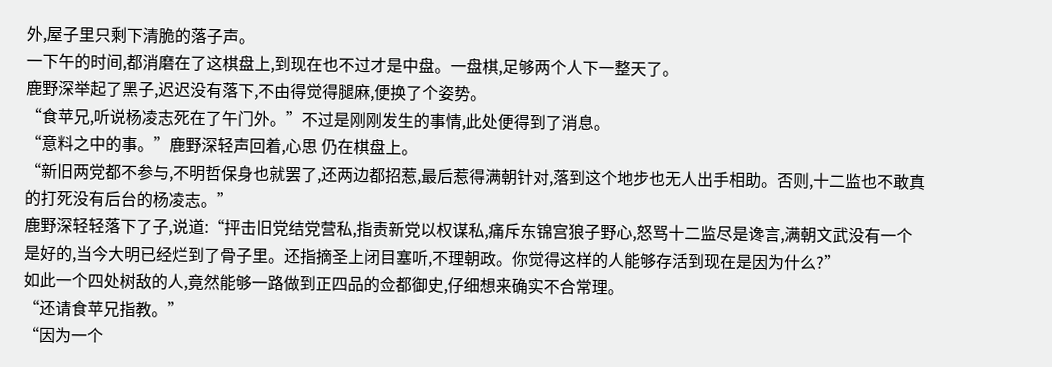外,屋子里只剩下清脆的落子声。
一下午的时间,都消磨在了这棋盘上,到现在也不过才是中盘。一盘棋,足够两个人下一整天了。
鹿野深举起了黑子,迟迟没有落下,不由得觉得腿麻,便换了个姿势。
“食苹兄,听说杨凌志死在了午门外。”不过是刚刚发生的事情,此处便得到了消息。
“意料之中的事。”鹿野深轻声回着,心思 仍在棋盘上。
“新旧两党都不参与,不明哲保身也就罢了,还两边都招惹,最后惹得满朝针对,落到这个地步也无人出手相助。否则,十二监也不敢真的打死没有后台的杨凌志。”
鹿野深轻轻落下了子,说道:“抨击旧党结党营私,指责新党以权谋私,痛斥东锦宫狼子野心,怒骂十二监尽是谗言,满朝文武没有一个是好的,当今大明已经烂到了骨子里。还指摘圣上闭目塞听,不理朝政。你觉得这样的人能够存活到现在是因为什么?”
如此一个四处树敌的人,竟然能够一路做到正四品的佥都御史,仔细想来确实不合常理。
“还请食苹兄指教。”
“因为一个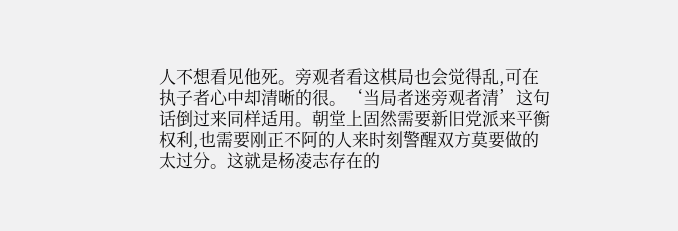人不想看见他死。旁观者看这棋局也会觉得乱,可在执子者心中却清晰的很。‘当局者迷旁观者清’这句话倒过来同样适用。朝堂上固然需要新旧党派来平衡权利,也需要刚正不阿的人来时刻警醒双方莫要做的太过分。这就是杨凌志存在的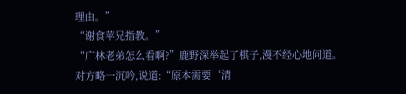理由。”
“谢食苹兄指教。”
“广林老弟怎么看啊?”鹿野深举起了棋子,漫不经心地问道。
对方略一沉吟,说道:“原本需要‘清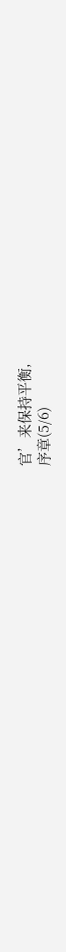官’来保持平衡,
序章(5/6)